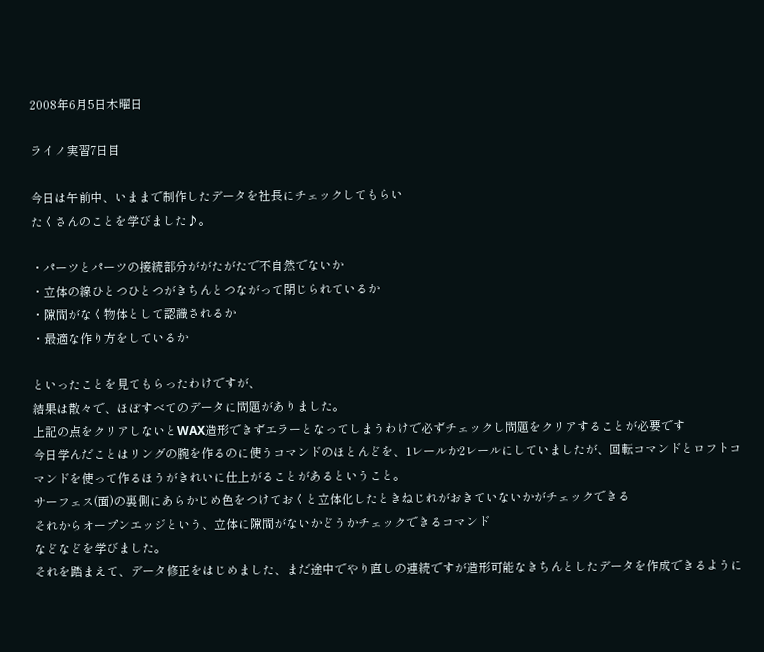2008年6月5日木曜日

ライノ実習7日目

今日は午前中、いままで制作したデータを社長にチェックしてもらい
たくさんのことを学びました♪。

・パーツとパーツの接続部分ががたがたで不自然でないか
・立体の線ひとつひとつがきちんとつながって閉じられているか
・隙間がなく物体として認識されるか
・最適な作り方をしているか

といったことを見てもらったわけですが、
結果は散々で、ほぼすべてのデータに問題がありました。
上記の点をクリアしないとWAX造形できずエラーとなってしまうわけで必ずチェックし問題をクリアすることが必要です
今日学んだことはリングの腕を作るのに使うコマンドのほとんどを、1レールか2レールにしていましたが、回転コマンドとロフトコマンドを使って作るほうがきれいに仕上がることがあるということ。
サーフェス(面)の裏側にあらかじめ色をつけておくと立体化したときねじれがおきていないかがチェックできる
それからオープンエッジという、立体に隙間がないかどうかチェックできるコマンド
などなどを学びました。
それを踏まえて、データ修正をはじめました、まだ途中でやり直しの連続ですが造形可能なきちんとしたデータを作成できるように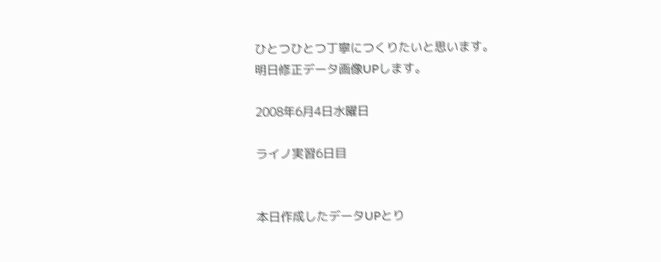ひとつひとつ丁寧につくりたいと思います。
明日修正データ画像UPします。

2008年6月4日水曜日

ライノ実習6日目


本日作成したデータUPとり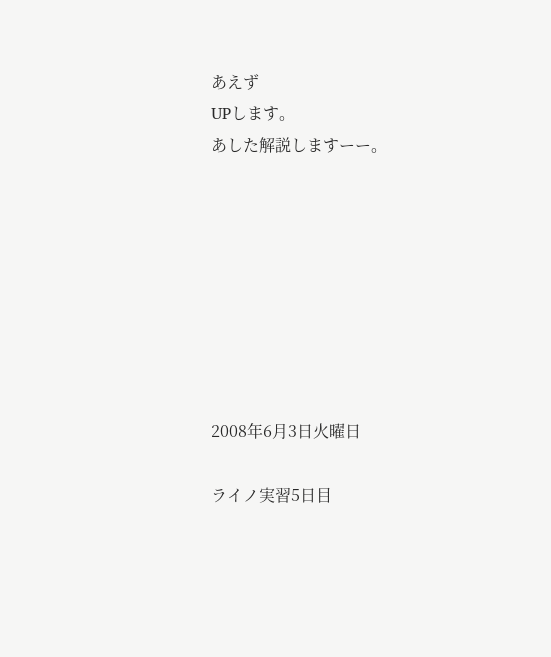あえず
UPします。
あした解説しますーー。








2008年6月3日火曜日

ライノ実習5日目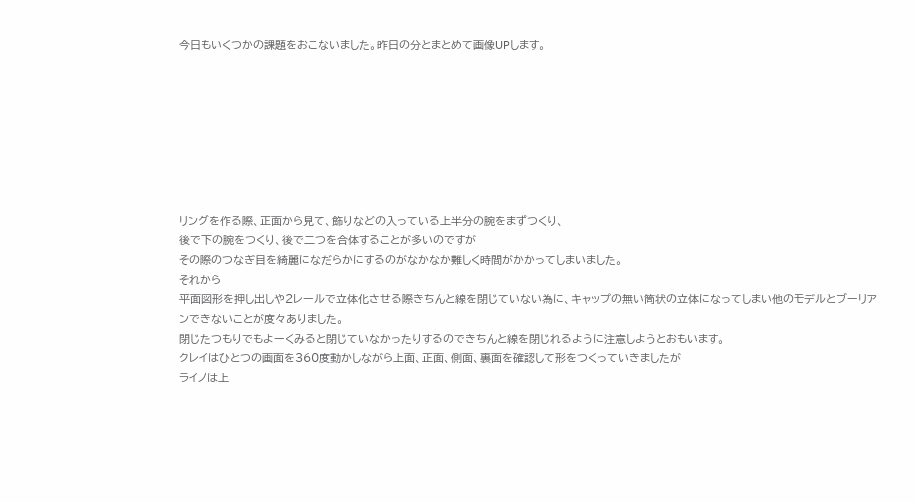今日もいくつかの課題をおこないました。昨日の分とまとめて画像UPします。








リングを作る際、正面から見て、飾りなどの入っている上半分の腕をまずつくり、
後で下の腕をつくり、後で二つを合体することが多いのですが
その際のつなぎ目を綺麗になだらかにするのがなかなか難しく時間がかかってしまいました。
それから
平面図形を押し出しや2レールで立体化させる際きちんと線を閉じていない為に、キャップの無い筒状の立体になってしまい他のモデルとブーリアンできないことが度々ありました。
閉じたつもりでもよーくみると閉じていなかったりするのできちんと線を閉じれるように注意しようとおもいます。
クレイはひとつの画面を360度動かしながら上面、正面、側面、裏面を確認して形をつくっていきましたが
ライノは上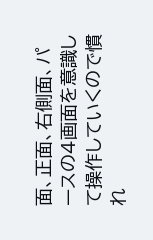面、正面、右側面、パースの4画面を意識して操作していくので慣れ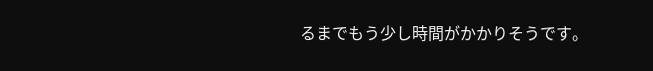るまでもう少し時間がかかりそうです。